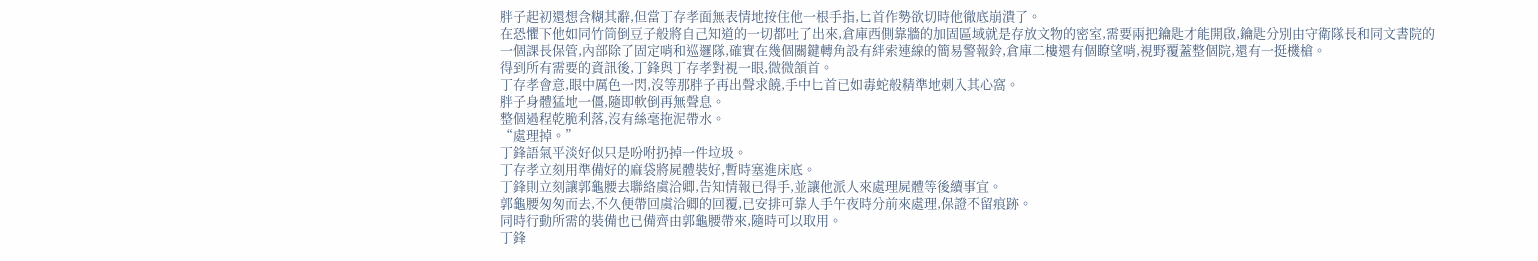胖子起初還想含糊其辭,但當丁存孝面無表情地按住他一根手指,匕首作勢欲切時他徹底崩潰了。
在恐懼下他如同竹筒倒豆子般將自己知道的一切都吐了出來,倉庫西側靠牆的加固區域就是存放文物的密室,需要兩把鑰匙才能開啟,鑰匙分別由守衛隊長和同文書院的一個課長保管,內部除了固定哨和巡邏隊,確實在幾個關鍵轉角設有絆索連線的簡易警報鈴,倉庫二樓還有個瞭望哨,視野覆蓋整個院,還有一挺機槍。
得到所有需要的資訊後,丁鋒與丁存孝對視一眼,微微頷首。
丁存孝會意,眼中厲色一閃,沒等那胖子再出聲求饒,手中匕首已如毒蛇般精準地刺入其心窩。
胖子身體猛地一僵,隨即軟倒再無聲息。
整個過程乾脆利落,沒有絲毫拖泥帶水。
“處理掉。”
丁鋒語氣平淡好似只是吩咐扔掉一件垃圾。
丁存孝立刻用準備好的麻袋將屍體裝好,暫時塞進床底。
丁鋒則立刻讓郭龜腰去聯絡虞洽卿,告知情報已得手,並讓他派人來處理屍體等後續事宜。
郭龜腰匆匆而去,不久便帶回虞洽卿的回覆,已安排可靠人手午夜時分前來處理,保證不留痕跡。
同時行動所需的裝備也已備齊由郭龜腰帶來,隨時可以取用。
丁鋒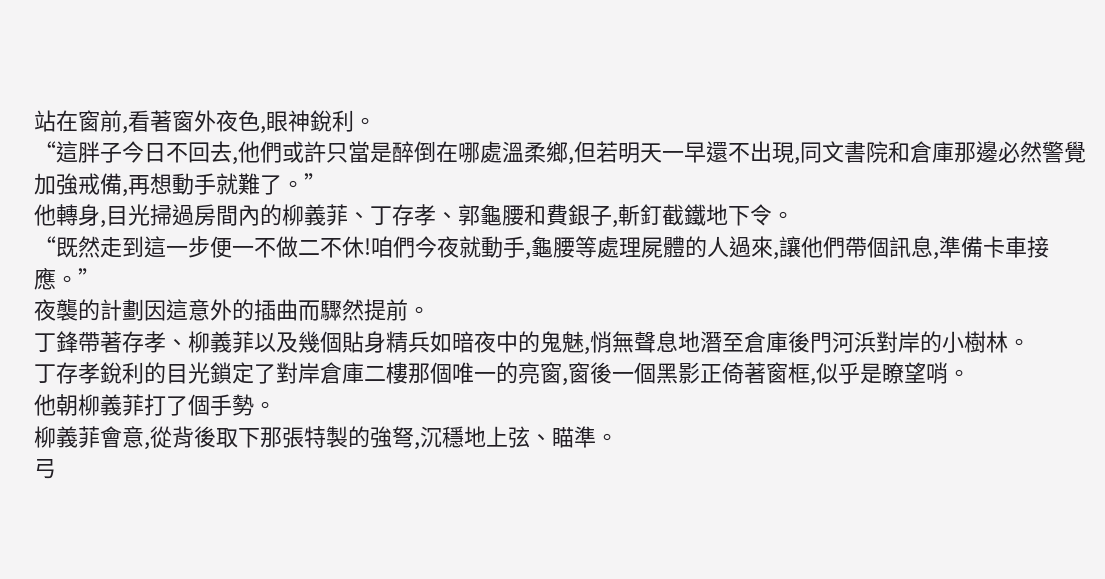站在窗前,看著窗外夜色,眼神銳利。
“這胖子今日不回去,他們或許只當是醉倒在哪處溫柔鄉,但若明天一早還不出現,同文書院和倉庫那邊必然警覺加強戒備,再想動手就難了。”
他轉身,目光掃過房間內的柳義菲、丁存孝、郭龜腰和費銀子,斬釘截鐵地下令。
“既然走到這一步便一不做二不休!咱們今夜就動手,龜腰等處理屍體的人過來,讓他們帶個訊息,準備卡車接應。”
夜襲的計劃因這意外的插曲而驟然提前。
丁鋒帶著存孝、柳義菲以及幾個貼身精兵如暗夜中的鬼魅,悄無聲息地潛至倉庫後門河浜對岸的小樹林。
丁存孝銳利的目光鎖定了對岸倉庫二樓那個唯一的亮窗,窗後一個黑影正倚著窗框,似乎是瞭望哨。
他朝柳義菲打了個手勢。
柳義菲會意,從背後取下那張特製的強弩,沉穩地上弦、瞄準。
弓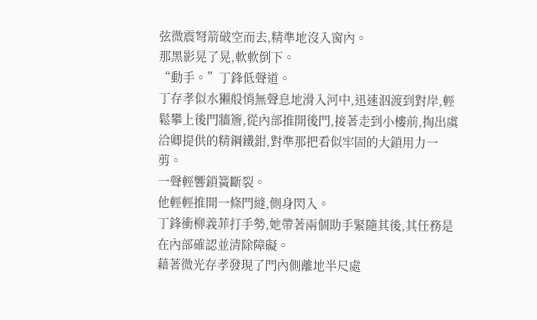弦微震弩箭破空而去,精準地沒入窗內。
那黑影晃了晃,軟軟倒下。
“動手。”丁鋒低聲道。
丁存孝似水獺般悄無聲息地滑入河中,迅速泅渡到對岸,輕鬆攀上後門牆簷,從內部推開後門,接著走到小樓前,掏出虞洽卿提供的精鋼鐵鉗,對準那把看似牢固的大鎖用力一剪。
一聲輕響鎖簧斷裂。
他輕輕推開一條門縫,側身閃入。
丁鋒衝柳義菲打手勢,她帶著兩個助手緊隨其後,其任務是在內部確認並清除障礙。
藉著微光存孝發現了門內側離地半尺處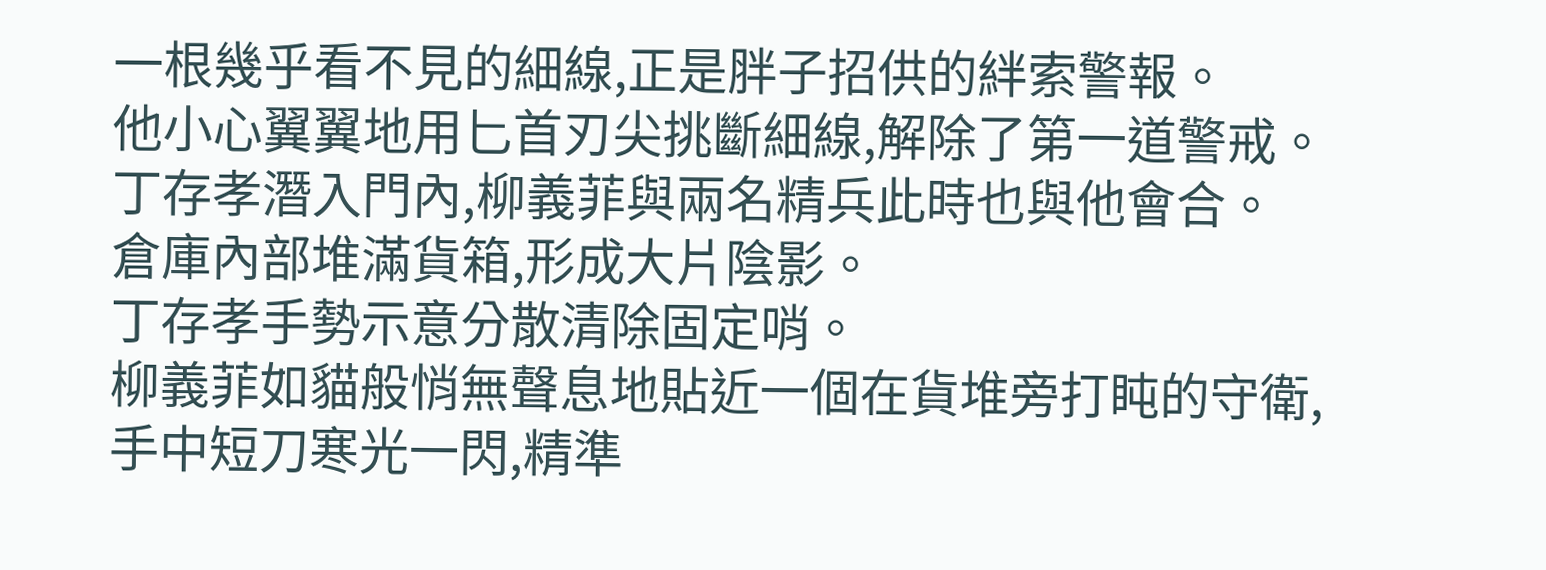一根幾乎看不見的細線,正是胖子招供的絆索警報。
他小心翼翼地用匕首刃尖挑斷細線,解除了第一道警戒。
丁存孝潛入門內,柳義菲與兩名精兵此時也與他會合。
倉庫內部堆滿貨箱,形成大片陰影。
丁存孝手勢示意分散清除固定哨。
柳義菲如貓般悄無聲息地貼近一個在貨堆旁打盹的守衛,手中短刀寒光一閃,精準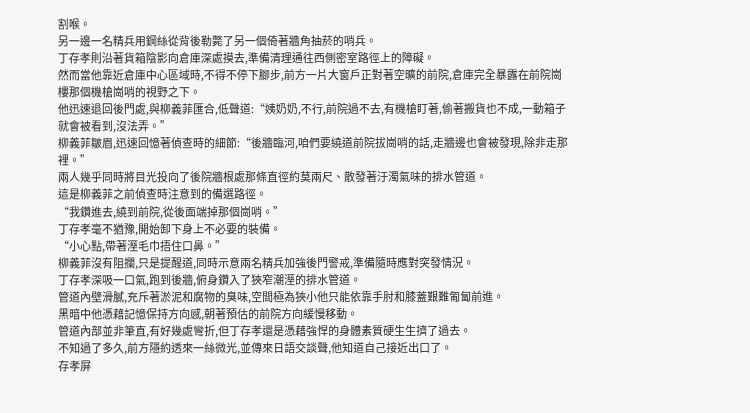割喉。
另一邊一名精兵用鋼絲從背後勒斃了另一個倚著牆角抽菸的哨兵。
丁存孝則沿著貨箱陰影向倉庫深處摸去,準備清理通往西側密室路徑上的障礙。
然而當他靠近倉庫中心區域時,不得不停下腳步,前方一片大窗戶正對著空曠的前院,倉庫完全暴露在前院崗樓那個機槍崗哨的視野之下。
他迅速退回後門處,與柳義菲匯合,低聲道:“姨奶奶,不行,前院過不去,有機槍盯著,偷著搬貨也不成,一動箱子就會被看到,沒法弄。”
柳義菲皺眉,迅速回憶著偵查時的細節:“後牆臨河,咱們要繞道前院拔崗哨的話,走牆邊也會被發現,除非走那裡。”
兩人幾乎同時將目光投向了後院牆根處那條直徑約莫兩尺、散發著汙濁氣味的排水管道。
這是柳義菲之前偵查時注意到的備選路徑。
“我鑽進去,繞到前院,從後面端掉那個崗哨。”
丁存孝毫不猶豫,開始卸下身上不必要的裝備。
“小心點,帶著溼毛巾捂住口鼻。”
柳義菲沒有阻攔,只是提醒道,同時示意兩名精兵加強後門警戒,準備隨時應對突發情況。
丁存孝深吸一口氣,跑到後牆,俯身鑽入了狹窄潮溼的排水管道。
管道內壁滑膩,充斥著淤泥和腐物的臭味,空間極為狹小他只能依靠手肘和膝蓋艱難匍匐前進。
黑暗中他憑藉記憶保持方向感,朝著預估的前院方向緩慢移動。
管道內部並非筆直,有好幾處彎折,但丁存孝還是憑藉強悍的身體素質硬生生擠了過去。
不知過了多久,前方隱約透來一絲微光,並傳來日語交談聲,他知道自己接近出口了。
存孝屏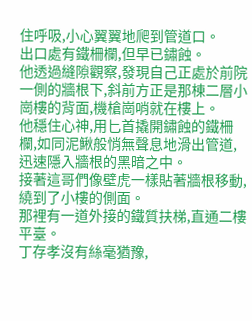住呼吸,小心翼翼地爬到管道口。
出口處有鐵柵欄,但早已鏽蝕。
他透過縫隙觀察,發現自己正處於前院一側的牆根下,斜前方正是那棟二層小崗樓的背面,機槍崗哨就在樓上。
他穩住心神,用匕首撬開鏽蝕的鐵柵欄,如同泥鰍般悄無聲息地滑出管道,迅速隱入牆根的黑暗之中。
接著這哥們像壁虎一樣貼著牆根移動,繞到了小樓的側面。
那裡有一道外接的鐵質扶梯,直通二樓平臺。
丁存孝沒有絲毫猶豫,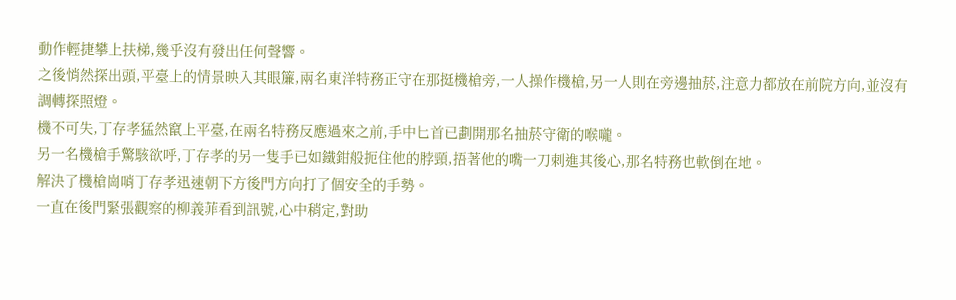動作輕捷攀上扶梯,幾乎沒有發出任何聲響。
之後悄然探出頭,平臺上的情景映入其眼簾,兩名東洋特務正守在那挺機槍旁,一人操作機槍,另一人則在旁邊抽菸,注意力都放在前院方向,並沒有調轉探照燈。
機不可失,丁存孝猛然竄上平臺,在兩名特務反應過來之前,手中匕首已劃開那名抽菸守衛的喉嚨。
另一名機槍手驚駭欲呼,丁存孝的另一隻手已如鐵鉗般扼住他的脖頸,捂著他的嘴一刀刺進其後心,那名特務也軟倒在地。
解決了機槍崗哨丁存孝迅速朝下方後門方向打了個安全的手勢。
一直在後門緊張觀察的柳義菲看到訊號,心中稍定,對助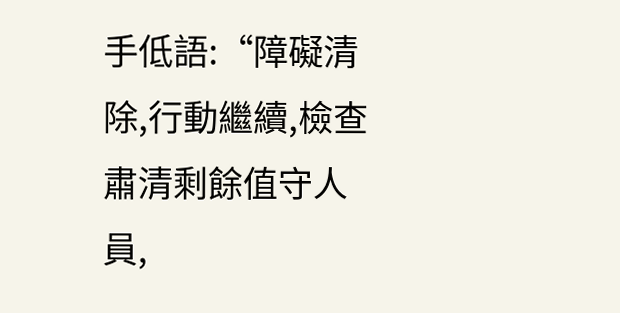手低語:“障礙清除,行動繼續,檢查肅清剩餘值守人員,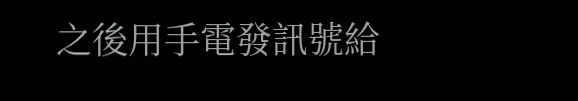之後用手電發訊號給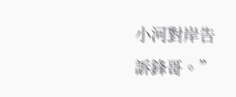小河對岸告訴鋒哥。”